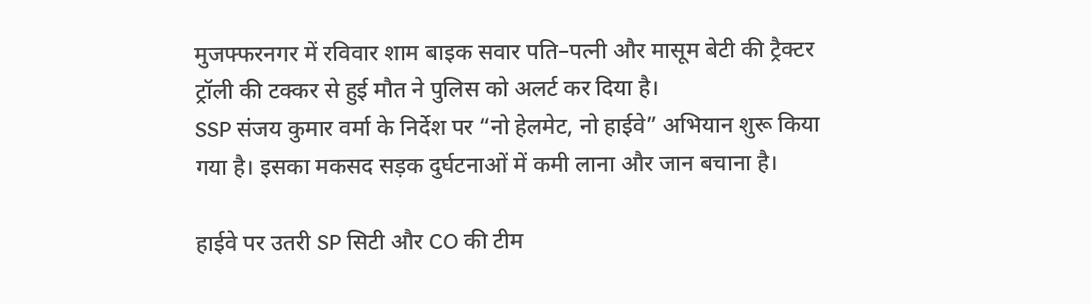मुजफ्फरनगर में रविवार शाम बाइक सवार पति–पत्नी और मासूम बेटी की ट्रैक्टर ट्रॉली की टक्कर से हुई मौत ने पुलिस को अलर्ट कर दिया है।
SSP संजय कुमार वर्मा के निर्देश पर “नो हेलमेट, नो हाईवे” अभियान शुरू किया गया है। इसका मकसद सड़क दुर्घटनाओं में कमी लाना और जान बचाना है।

हाईवे पर उतरी SP सिटी और CO की टीम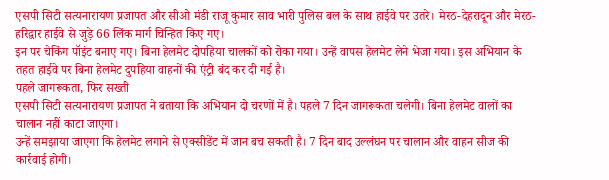एसपी सिटी सत्यनारायण प्रजापत और सीओ मंडी राजू कुमार साव भारी पुलिस बल के साथ हाईवे पर उतरे। मेरठ-देहरादून और मेरठ-हरिद्वार हाईवे से जुड़े 66 लिंक मार्ग चिन्हित किए गए।
इन पर चेकिंग पॉइंट बनाए गए। बिना हेलमेट दोपहिया चालकों को रोका गया। उन्हें वापस हेलमेट लेने भेजा गया। इस अभियान के तहत हाईवे पर बिना हेलमेट दुपहिया वाहनों की एंट्री बंद कर दी गई है।
पहले जागरूकता, फिर सख्ती
एसपी सिटी सत्यनारायण प्रजापत ने बताया कि अभियान दो चरणों में है। पहले 7 दिन जागरूकता चलेगी। बिना हेलमेट वालों का चालान नहीं काटा जाएगा।
उन्हें समझाया जाएगा कि हेलमेट लगाने से एक्सीडेंट में जान बच सकती है। 7 दिन बाद उल्लंघन पर चालान और वाहन सीज की कार्रवाई होगी।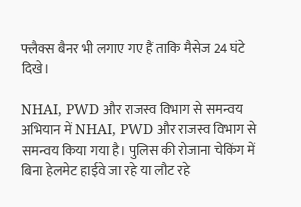फ्लैक्स बैनर भी लगाए गए हैं ताकि मैसेज 24 घंटे दिखे।

NHAI, PWD और राजस्व विभाग से समन्वय
अभियान में NHAI, PWD और राजस्व विभाग से समन्वय किया गया है। पुलिस की रोजाना चेकिंग में बिना हेलमेट हाईवे जा रहे या लौट रहे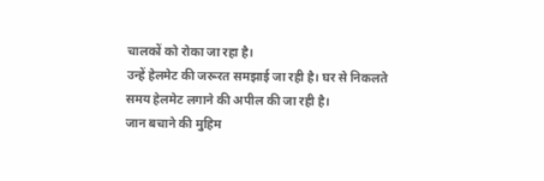चालकों को रोका जा रहा है।
उन्हें हेलमेट की जरूरत समझाई जा रही है। घर से निकलते समय हेलमेट लगाने की अपील की जा रही है।
जान बचाने की मुहिम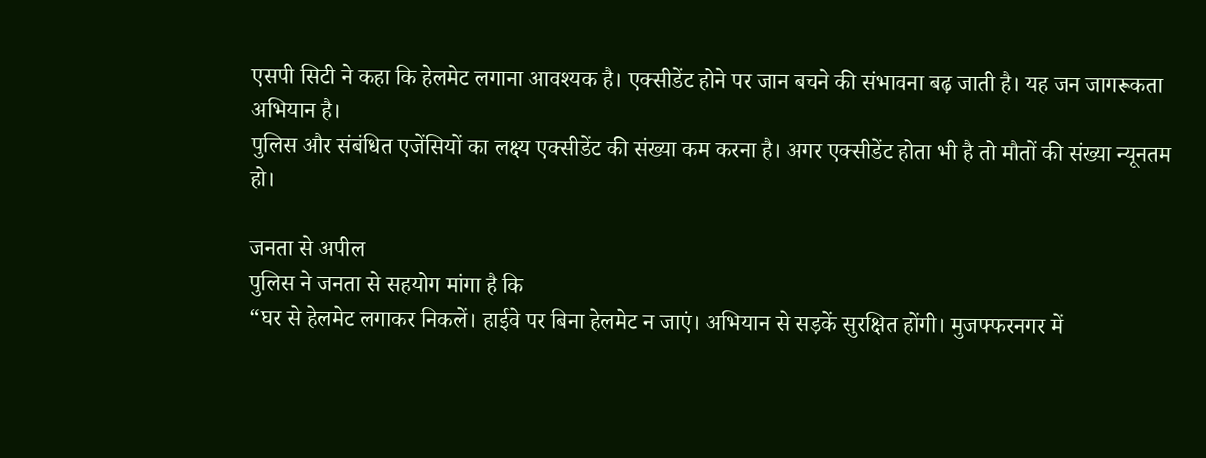एसपी सिटी ने कहा कि हेलमेट लगाना आवश्यक है। एक्सीडेंट होने पर जान बचने की संभावना बढ़ जाती है। यह जन जागरूकता अभियान है।
पुलिस और संबंधित एजेंसियों का लक्ष्य एक्सीडेंट की संख्या कम करना है। अगर एक्सीडेंट होता भी है तो मौतों की संख्या न्यूनतम हो।

जनता से अपील
पुलिस ने जनता से सहयोग मांगा है कि
“घर से हेलमेट लगाकर निकलें। हाईवे पर बिना हेलमेट न जाएं। अभियान से सड़कें सुरक्षित होंगी। मुजफ्फरनगर में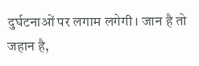दुर्घटनाओं पर लगाम लगेगी। जान है तो जहान है,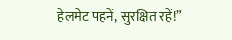हेलमेट पहनें, सुरक्षित रहें!”